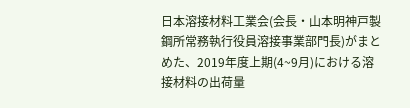日本溶接材料工業会(会長・山本明神戸製鋼所常務執行役員溶接事業部門長)がまとめた、2019年度上期(4~9月)における溶接材料の出荷量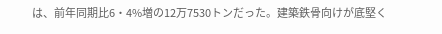は、前年同期比6・4%増の12万7530トンだった。建築鉄骨向けが底堅く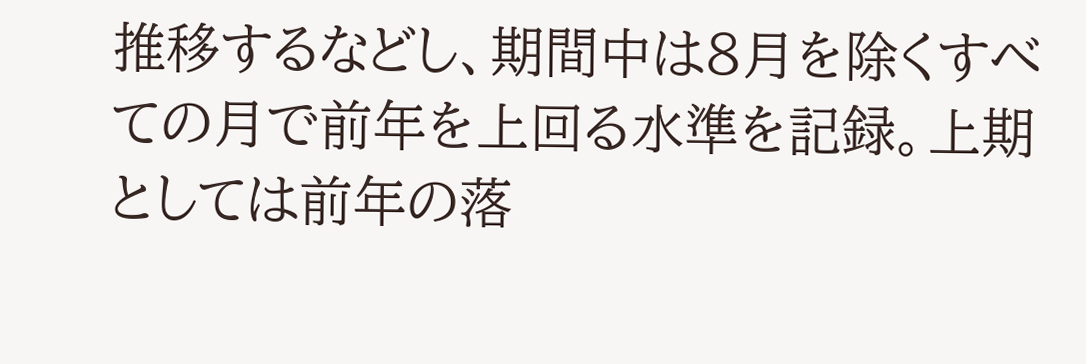推移するなどし、期間中は8月を除くすべての月で前年を上回る水準を記録。上期としては前年の落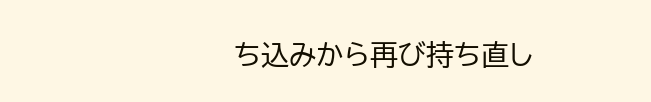ち込みから再び持ち直し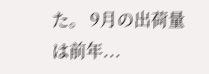た。 9月の出荷量は前年...